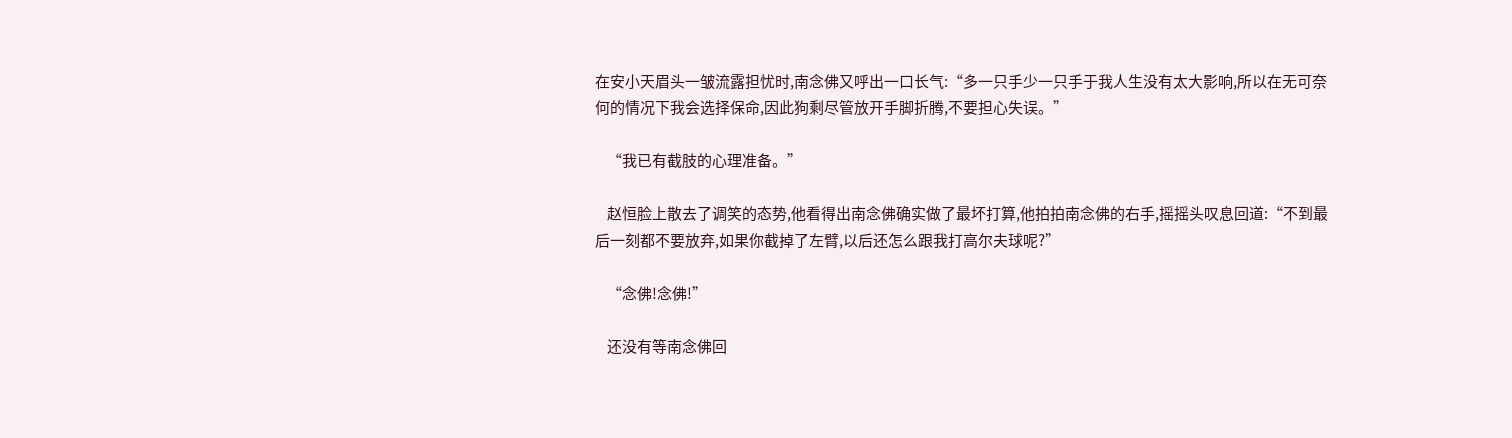在安小天眉头一皱流露担忧时,南念佛又呼出一口长气:“多一只手少一只手于我人生没有太大影响,所以在无可奈何的情况下我会选择保命,因此狗剩尽管放开手脚折腾,不要担心失误。”

    “我已有截肢的心理准备。”

    赵恒脸上散去了调笑的态势,他看得出南念佛确实做了最坏打算,他拍拍南念佛的右手,摇摇头叹息回道:“不到最后一刻都不要放弃,如果你截掉了左臂,以后还怎么跟我打高尔夫球呢?”

    “念佛!念佛!”

    还没有等南念佛回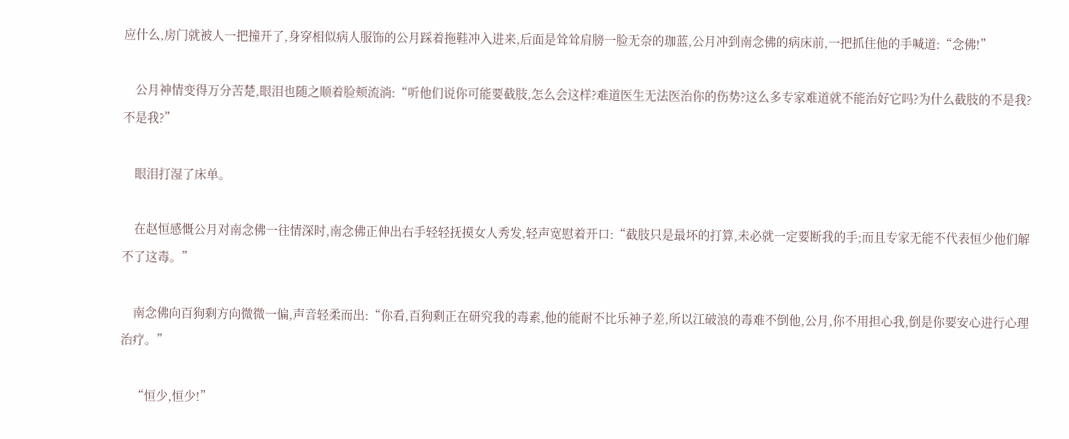应什么,房门就被人一把撞开了,身穿相似病人服饰的公月踩着拖鞋冲入进来,后面是耸耸肩膀一脸无奈的珈蓝,公月冲到南念佛的病床前,一把抓住他的手喊道:“念佛!”

    公月神情变得万分苦楚,眼泪也随之顺着脸颊流淌:“听他们说你可能要截肢,怎么会这样?难道医生无法医治你的伤势?这么多专家难道就不能治好它吗?为什么截肢的不是我?不是我?”

    眼泪打湿了床单。

    在赵恒感慨公月对南念佛一往情深时,南念佛正伸出右手轻轻抚摸女人秀发,轻声宽慰着开口:“截肢只是最坏的打算,未必就一定要断我的手;而且专家无能不代表恒少他们解不了这毒。”

    南念佛向百狗剩方向微微一偏,声音轻柔而出:“你看,百狗剩正在研究我的毒素,他的能耐不比乐神子差,所以江破浪的毒难不倒他,公月,你不用担心我,倒是你要安心进行心理治疗。”

    “恒少,恒少!”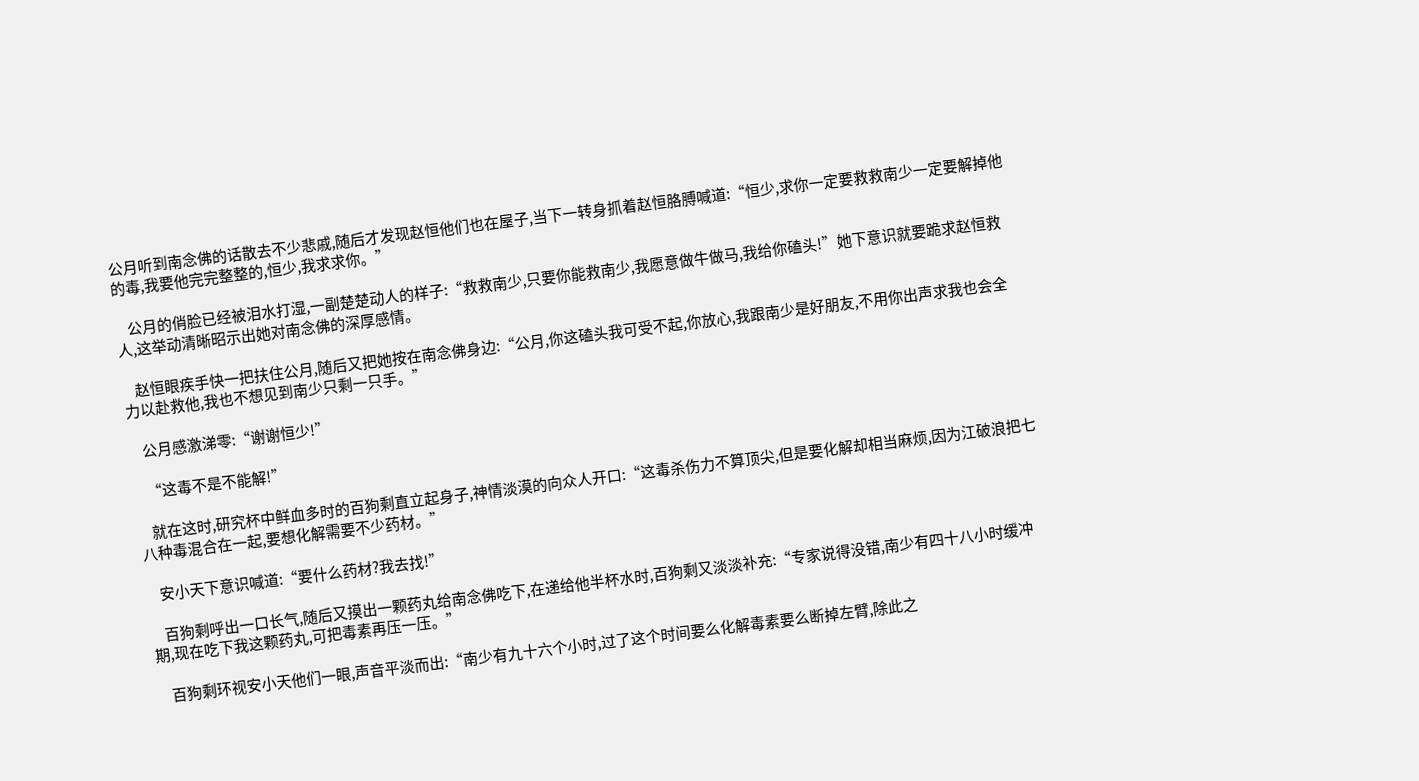公月听到南念佛的话散去不少悲戚,随后才发现赵恒他们也在屋子,当下一转身抓着赵恒胳膊喊道:“恒少,求你一定要救救南少一定要解掉他的毒,我要他完完整整的,恒少,我求求你。”

    公月的俏脸已经被泪水打湿,一副楚楚动人的样子:“救救南少,只要你能救南少,我愿意做牛做马,我给你磕头!”她下意识就要跪求赵恒救人,这举动清晰昭示出她对南念佛的深厚感情。

    赵恒眼疾手快一把扶住公月,随后又把她按在南念佛身边:“公月,你这磕头我可受不起,你放心,我跟南少是好朋友,不用你出声求我也会全力以赴救他,我也不想见到南少只剩一只手。”

    公月感激涕零:“谢谢恒少!”

    “这毒不是不能解!”

    就在这时,研究杯中鲜血多时的百狗剩直立起身子,神情淡漠的向众人开口:“这毒杀伤力不算顶尖,但是要化解却相当麻烦,因为江破浪把七八种毒混合在一起,要想化解需要不少药材。”

    安小天下意识喊道:“要什么药材?我去找!”

    百狗剩呼出一口长气,随后又摸出一颗药丸给南念佛吃下,在递给他半杯水时,百狗剩又淡淡补充:“专家说得没错,南少有四十八小时缓冲期,现在吃下我这颗药丸,可把毒素再压一压。”

    百狗剩环视安小天他们一眼,声音平淡而出:“南少有九十六个小时,过了这个时间要么化解毒素要么断掉左臂,除此之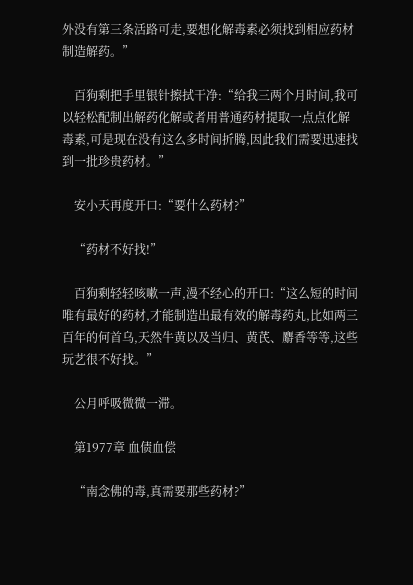外没有第三条活路可走,要想化解毒素必须找到相应药材制造解药。”

    百狗剩把手里银针擦拭干净:“给我三两个月时间,我可以轻松配制出解药化解或者用普通药材提取一点点化解毒素,可是现在没有这么多时间折腾,因此我们需要迅速找到一批珍贵药材。”

    安小天再度开口:“要什么药材?”

    “药材不好找!”

    百狗剩轻轻咳嗽一声,漫不经心的开口:“这么短的时间唯有最好的药材,才能制造出最有效的解毒药丸,比如两三百年的何首乌,天然牛黄以及当归、黄芪、麝香等等,这些玩艺很不好找。”

    公月呼吸微微一滞。

    第1977章 血债血偿

    “南念佛的毒,真需要那些药材?”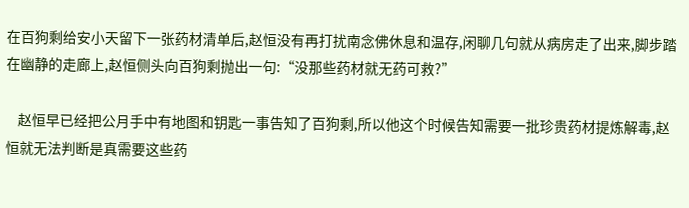在百狗剩给安小天留下一张药材清单后,赵恒没有再打扰南念佛休息和温存,闲聊几句就从病房走了出来,脚步踏在幽静的走廊上,赵恒侧头向百狗剩抛出一句:“没那些药材就无药可救?”

    赵恒早已经把公月手中有地图和钥匙一事告知了百狗剩,所以他这个时候告知需要一批珍贵药材提炼解毒,赵恒就无法判断是真需要这些药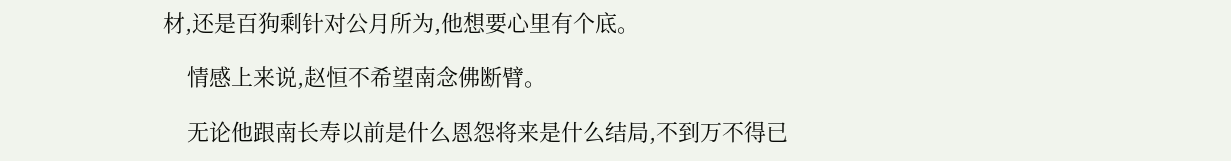材,还是百狗剩针对公月所为,他想要心里有个底。

    情感上来说,赵恒不希望南念佛断臂。

    无论他跟南长寿以前是什么恩怨将来是什么结局,不到万不得已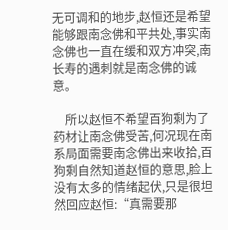无可调和的地步,赵恒还是希望能够跟南念佛和平共处,事实南念佛也一直在缓和双方冲突,南长寿的遇刺就是南念佛的诚意。

    所以赵恒不希望百狗剩为了药材让南念佛受苦,何况现在南系局面需要南念佛出来收拾,百狗剩自然知道赵恒的意思,脸上没有太多的情绪起伏,只是很坦然回应赵恒:“真需要那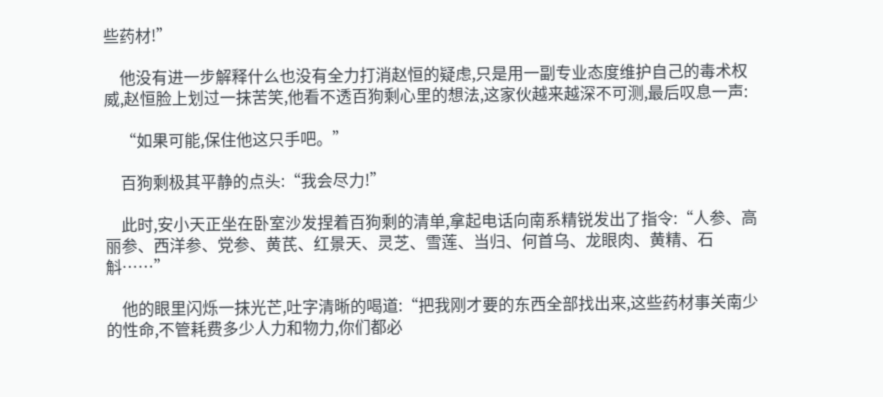些药材!”

    他没有进一步解释什么也没有全力打消赵恒的疑虑,只是用一副专业态度维护自己的毒术权威,赵恒脸上划过一抹苦笑,他看不透百狗剩心里的想法,这家伙越来越深不可测,最后叹息一声:

    “如果可能,保住他这只手吧。”

    百狗剩极其平静的点头:“我会尽力!”

    此时,安小天正坐在卧室沙发捏着百狗剩的清单,拿起电话向南系精锐发出了指令:“人参、高丽参、西洋参、党参、黄芪、红景天、灵芝、雪莲、当归、何首乌、龙眼肉、黄精、石斛……”

    他的眼里闪烁一抹光芒,吐字清晰的喝道:“把我刚才要的东西全部找出来,这些药材事关南少的性命,不管耗费多少人力和物力,你们都必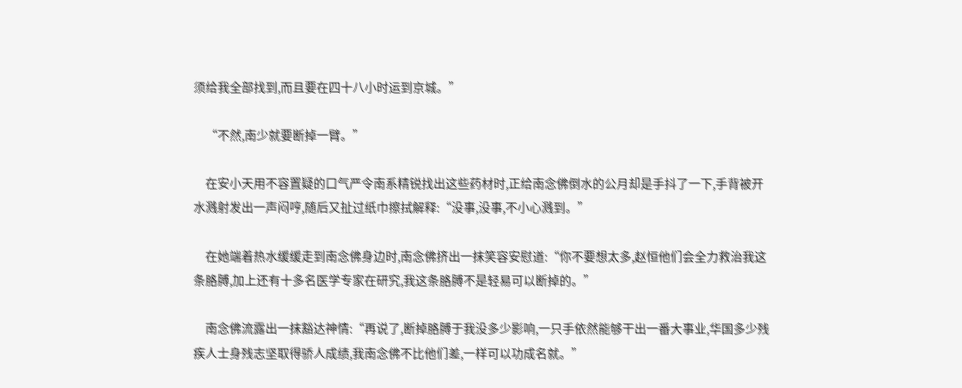须给我全部找到,而且要在四十八小时运到京城。”

    “不然,南少就要断掉一臂。”

    在安小天用不容置疑的口气严令南系精锐找出这些药材时,正给南念佛倒水的公月却是手抖了一下,手背被开水溅射发出一声闷哼,随后又扯过纸巾擦拭解释:“没事,没事,不小心溅到。”

    在她端着热水缓缓走到南念佛身边时,南念佛挤出一抹笑容安慰道:“你不要想太多,赵恒他们会全力救治我这条胳膊,加上还有十多名医学专家在研究,我这条胳膊不是轻易可以断掉的。”

    南念佛流露出一抹豁达神情:“再说了,断掉胳膊于我没多少影响,一只手依然能够干出一番大事业,华国多少残疾人士身残志坚取得骄人成绩,我南念佛不比他们差,一样可以功成名就。”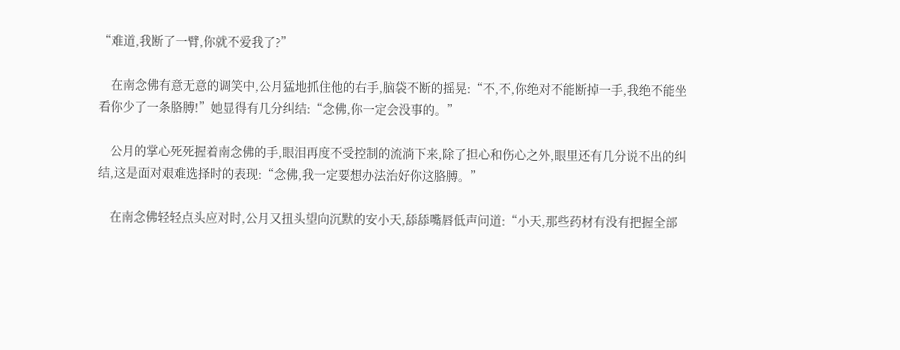“难道,我断了一臂,你就不爱我了?”

    在南念佛有意无意的调笑中,公月猛地抓住他的右手,脑袋不断的摇晃:“不,不,你绝对不能断掉一手,我绝不能坐看你少了一条胳膊!”她显得有几分纠结:“念佛,你一定会没事的。”

    公月的掌心死死握着南念佛的手,眼泪再度不受控制的流淌下来,除了担心和伤心之外,眼里还有几分说不出的纠结,这是面对艰难选择时的表现:“念佛,我一定要想办法治好你这胳膊。”

    在南念佛轻轻点头应对时,公月又扭头望向沉默的安小天,舔舔嘴唇低声问道:“小天,那些药材有没有把握全部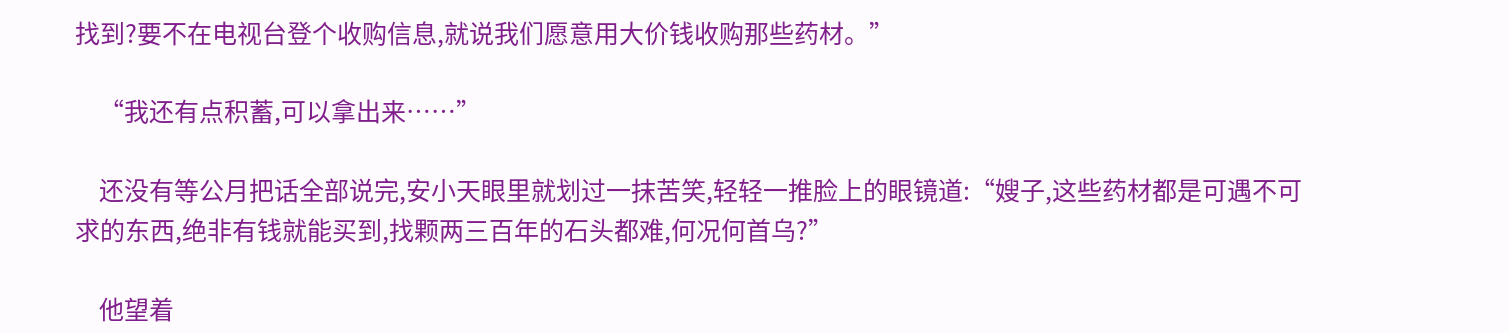找到?要不在电视台登个收购信息,就说我们愿意用大价钱收购那些药材。”

    “我还有点积蓄,可以拿出来……”

    还没有等公月把话全部说完,安小天眼里就划过一抹苦笑,轻轻一推脸上的眼镜道:“嫂子,这些药材都是可遇不可求的东西,绝非有钱就能买到,找颗两三百年的石头都难,何况何首乌?”

    他望着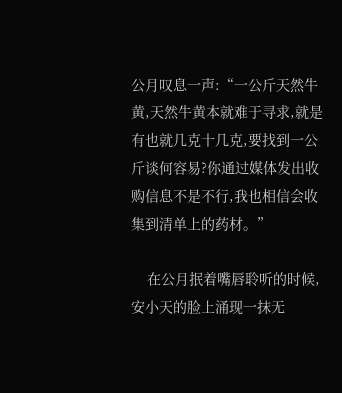公月叹息一声:“一公斤天然牛黄,天然牛黄本就难于寻求,就是有也就几克十几克,要找到一公斤谈何容易?你通过媒体发出收购信息不是不行,我也相信会收集到清单上的药材。”

    在公月抿着嘴唇聆听的时候,安小天的脸上涌现一抹无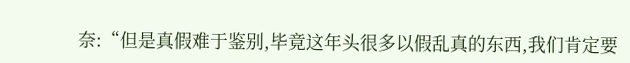奈:“但是真假难于鉴别,毕竟这年头很多以假乱真的东西,我们肯定要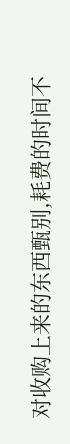对收购上来的东西甄别,耗费的时间不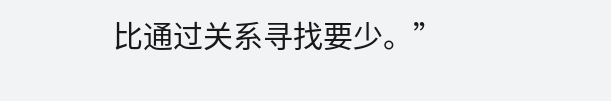比通过关系寻找要少。”